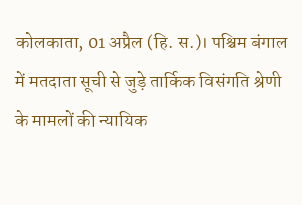कोलकाता, 01 अप्रैल (हि. स.)। पश्चिम बंगाल में मतदाता सूची से जुड़े तार्किक विसंगति श्रेणी के मामलों की न्यायिक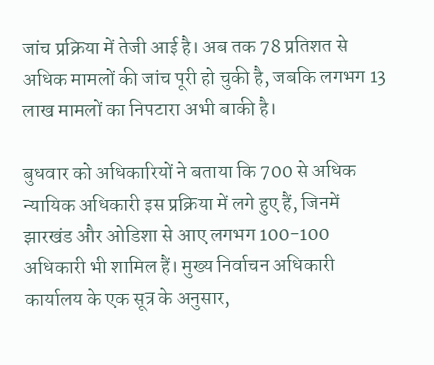जांच प्रक्रिया में तेजी आई है। अब तक 78 प्रतिशत से अधिक मामलों की जांच पूरी हो चुकी है, जबकि लगभग 13 लाख मामलों का निपटारा अभी बाकी है।

बुधवार को अधिकारियों ने बताया कि 700 से अधिक न्यायिक अधिकारी इस प्रक्रिया में लगे हुए हैं, जिनमें झारखंड और ओडिशा से आए लगभग 100-100 अधिकारी भी शामिल हैं। मुख्य निर्वाचन अधिकारी कार्यालय के एक सूत्र के अनुसार,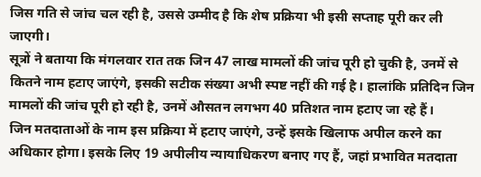जिस गति से जांच चल रही है, उससे उम्मीद है कि शेष प्रक्रिया भी इसी सप्ताह पूरी कर ली जाएगी।
सूत्रों ने बताया कि मंगलवार रात तक जिन 47 लाख मामलों की जांच पूरी हो चुकी है, उनमें से कितने नाम हटाए जाएंगे, इसकी सटीक संख्या अभी स्पष्ट नहीं की गई है। हालांकि प्रतिदिन जिन मामलों की जांच पूरी हो रही है, उनमें औसतन लगभग 40 प्रतिशत नाम हटाए जा रहे हैं।
जिन मतदाताओं के नाम इस प्रक्रिया में हटाए जाएंगे, उन्हें इसके खिलाफ अपील करने का अधिकार होगा। इसके लिए 19 अपीलीय न्यायाधिकरण बनाए गए हैं, जहां प्रभावित मतदाता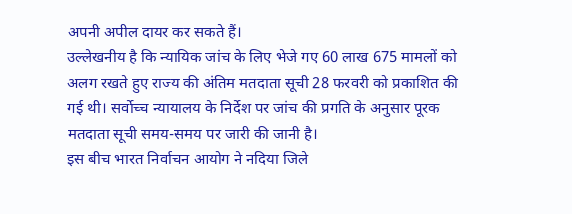अपनी अपील दायर कर सकते हैं।
उल्लेखनीय है कि न्यायिक जांच के लिए भेजे गए 60 लाख 675 मामलों को अलग रखते हुए राज्य की अंतिम मतदाता सूची 28 फरवरी को प्रकाशित की गई थी। सर्वोच्च न्यायालय के निर्देश पर जांच की प्रगति के अनुसार पूरक मतदाता सूची समय-समय पर जारी की जानी है।
इस बीच भारत निर्वाचन आयोग ने नदिया जिले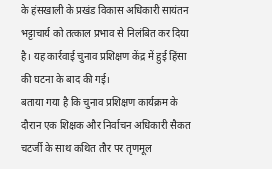के हंसखाली के प्रखंड विकास अधिकारी सायंतन भट्टाचार्य को तत्काल प्रभाव से निलंबित कर दिया है। यह कार्रवाई चुनाव प्रशिक्षण केंद्र में हुई हिंसा की घटना के बाद की गई।
बताया गया है कि चुनाव प्रशिक्षण कार्यक्रम के दौरान एक शिक्षक और निर्वाचन अधिकारी सैकत चटर्जी के साथ कथित तौर पर तृणमूल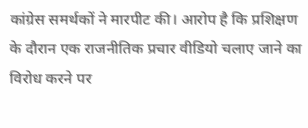कांग्रेस समर्थकों ने मारपीट की। आरोप है कि प्रशिक्षण के दौरान एक राजनीतिक प्रचार वीडियो चलाए जाने का विरोध करने पर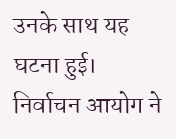उनके साथ यह घटना हुई।
निर्वाचन आयोग ने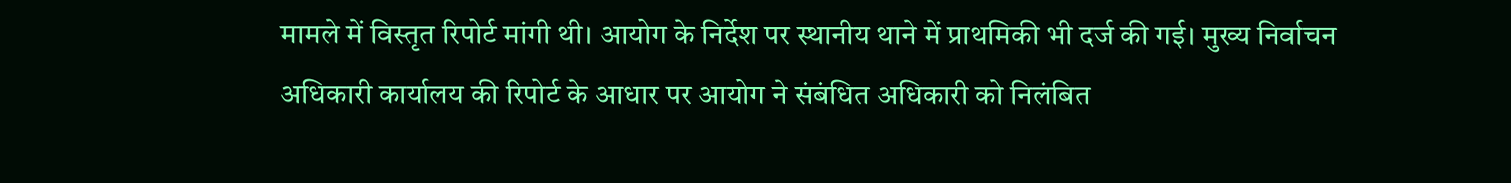मामले में विस्तृत रिपोर्ट मांगी थी। आयोग के निर्देश पर स्थानीय थाने में प्राथमिकी भी दर्ज की गई। मुख्य निर्वाचन अधिकारी कार्यालय की रिपोर्ट के आधार पर आयोग ने संबंधित अधिकारी को निलंबित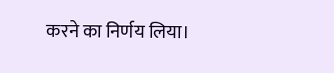करने का निर्णय लिया।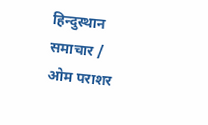हिन्दुस्थान समाचार / ओम पराशर